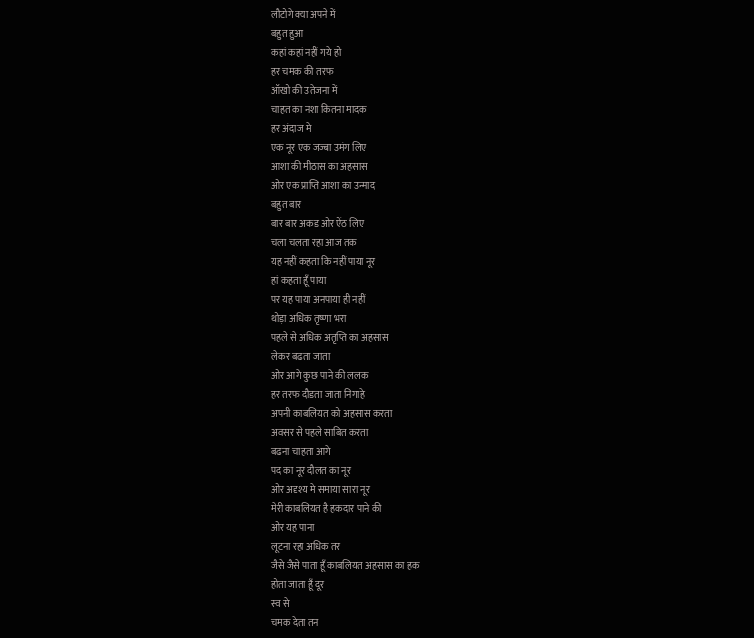लौटोगे क्या अपने में
बहुत हुआ
कहां कहां नहीं गये हो
हर चमक की तरफ
ऑखो की उतेजना में
चाहत का नशा कितना मादक
हर अंदाज मे
एक नूर एक जज्बा उमंग लिए
आशा की मीठास का अहसास
ओर एक प्राप्ति आशा का उन्माद
बहुत बार
बार बार अकड ओर ऐंठ लिए
चला चलता रहा आज तक
यह नहीं कहता कि नहीं पाया नूर
हां कहता हूँ पाया
पर यह पाया अनपाया ही नहीं
थोड़ा अधिक तृष्णा भरा
पहले से अधिक अतृप्ति का अहसास
लेकर बढता जाता
ओर आगे कुछ पाने की ललक
हर तरफ दौडता जाता निगाहे
अपनी काबलियत को अहसास करता
अवसर से पहले साबित करता
बढना चाहता आगे
पद का नूर दौलत का नूर
ओर अदृश्य मे समाया सारा नूर
मेरी काबलियत है हकदार पाने की
ओर यह पाना
लूटना रहा अधिक तर
जैसे जैसे पाता हूँ काबलियत अहसास का हक
होता जाता हूँ दूर
स्व से
चमक देता तन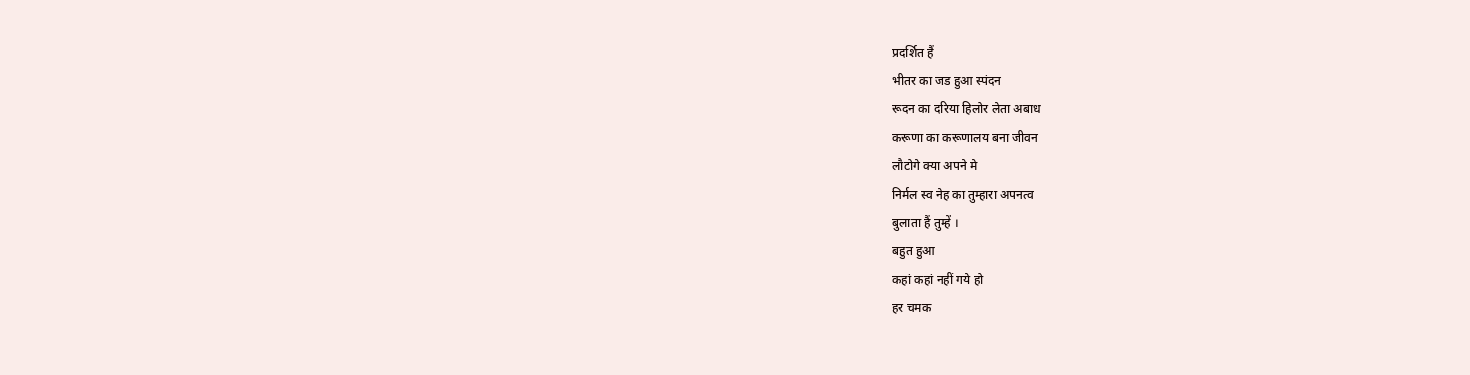प्रदर्शित हैं
भीतर का जड हुआ स्पंदन
रूदन का दरिया हिलोर लेता अबाध
करूणा का करूणालय बना जीवन
लौटोगे क्या अपने मे
निर्मल स्व नेह का तुम्हारा अपनत्व
बुलाता हैं तुम्हें ।
बहुत हुआ
कहां कहां नहीं गये हो
हर चमक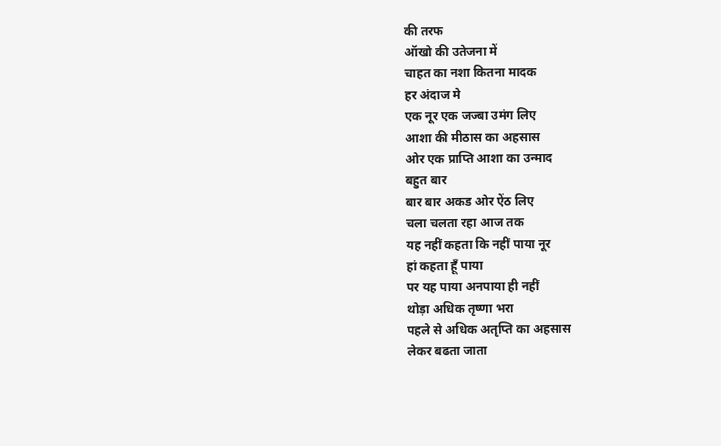की तरफ
ऑखो की उतेजना में
चाहत का नशा कितना मादक
हर अंदाज मे
एक नूर एक जज्बा उमंग लिए
आशा की मीठास का अहसास
ओर एक प्राप्ति आशा का उन्माद
बहुत बार
बार बार अकड ओर ऐंठ लिए
चला चलता रहा आज तक
यह नहीं कहता कि नहीं पाया नूर
हां कहता हूँ पाया
पर यह पाया अनपाया ही नहीं
थोड़ा अधिक तृष्णा भरा
पहले से अधिक अतृप्ति का अहसास
लेकर बढता जाता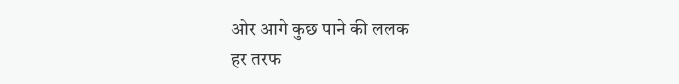ओर आगे कुछ पाने की ललक
हर तरफ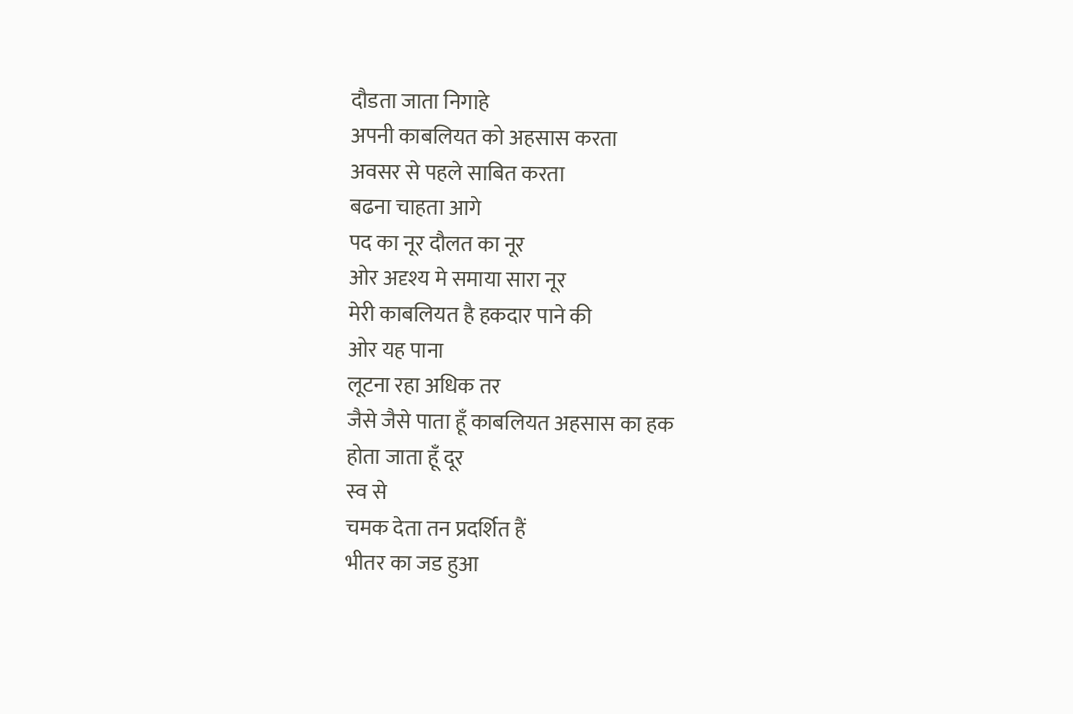दौडता जाता निगाहे
अपनी काबलियत को अहसास करता
अवसर से पहले साबित करता
बढना चाहता आगे
पद का नूर दौलत का नूर
ओर अदृश्य मे समाया सारा नूर
मेरी काबलियत है हकदार पाने की
ओर यह पाना
लूटना रहा अधिक तर
जैसे जैसे पाता हूँ काबलियत अहसास का हक
होता जाता हूँ दूर
स्व से
चमक देता तन प्रदर्शित हैं
भीतर का जड हुआ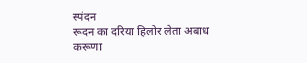स्पंदन
रूदन का दरिया हिलोर लेता अबाध
करूणा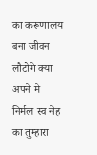का करूणालय बना जीवन
लौटोगे क्या अपने मे
निर्मल स्व नेह का तुम्हारा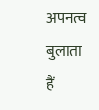अपनत्व
बुलाता हैं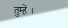तुम्हें ।